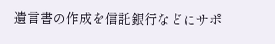遺言書の作成を信託銀行などにサポ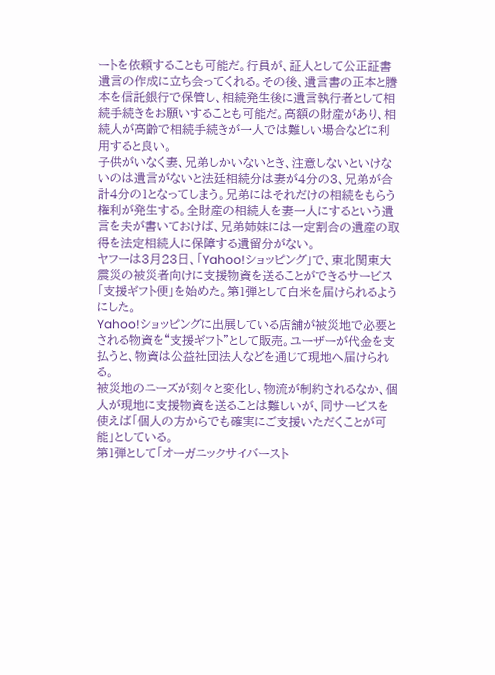ートを依頼することも可能だ。行員が、証人として公正証書遺言の作成に立ち会ってくれる。その後、遺言書の正本と謄本を信託銀行で保管し、相続発生後に遺言執行者として相続手続きをお願いすることも可能だ。高額の財産があり、相続人が高齢で相続手続きが一人では難しい場合などに利用すると良い。
子供がいなく妻、兄弟しかいないとき、注意しないといけないのは遺言がないと法廷相続分は妻が4分の3、兄弟が合計4分の1となってしまう。兄弟にはそれだけの相続をもらう権利が発生する。全財産の相続人を妻一人にするという遺言を夫が書いておけば、兄弟姉妹には一定割合の遺産の取得を法定相続人に保障する遺留分がない。
ヤフーは3月23日、「Yahoo!ショッピング」で、東北関東大震災の被災者向けに支援物資を送ることができるサービス「支援ギフト便」を始めた。第1弾として白米を届けられるようにした。
Yahoo!ショッピングに出展している店舗が被災地で必要とされる物資を“支援ギフト”として販売。ユーザーが代金を支払うと、物資は公益社団法人などを通じて現地へ届けられる。
被災地のニーズが刻々と変化し、物流が制約されるなか、個人が現地に支援物資を送ることは難しいが、同サービスを使えば「個人の方からでも確実にご支援いただくことが可能」としている。
第1弾として「オーガニックサイバースト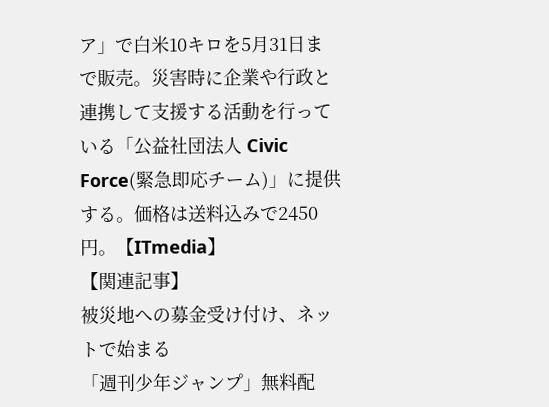ア」で白米10キロを5月31日まで販売。災害時に企業や行政と連携して支援する活動を行っている「公益社団法人 Civic Force(緊急即応チーム)」に提供する。価格は送料込みで2450円。【ITmedia】
【関連記事】
被災地への募金受け付け、ネットで始まる
「週刊少年ジャンプ」無料配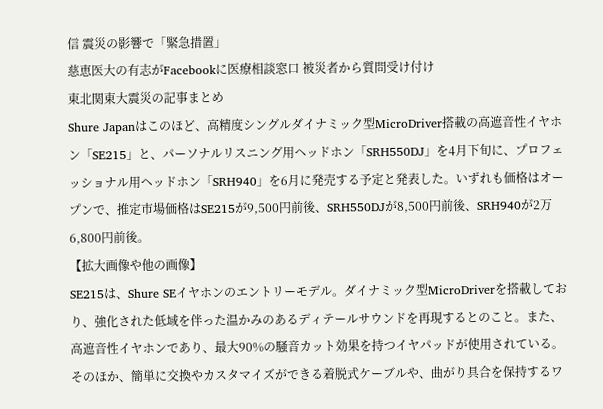信 震災の影響で「緊急措置」
慈恵医大の有志がFacebookに医療相談窓口 被災者から質問受け付け
東北関東大震災の記事まとめ
Shure Japanはこのほど、高精度シングルダイナミック型MicroDriver搭載の高遮音性イヤホン「SE215」と、パーソナルリスニング用ヘッドホン「SRH550DJ」を4月下旬に、プロフェッショナル用ヘッドホン「SRH940」を6月に発売する予定と発表した。いずれも価格はオープンで、推定市場価格はSE215が9,500円前後、SRH550DJが8,500円前後、SRH940が2万6,800円前後。
【拡大画像や他の画像】
SE215は、Shure SEイヤホンのエントリーモデル。ダイナミック型MicroDriverを搭載しており、強化された低域を伴った温かみのあるディテールサウンドを再現するとのこと。また、高遮音性イヤホンであり、最大90%の騒音カット効果を持つイヤパッドが使用されている。そのほか、簡単に交換やカスタマイズができる着脱式ケーブルや、曲がり具合を保持するワ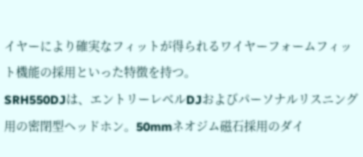イヤーにより確実なフィットが得られるワイヤーフォームフィット機能の採用といった特徴を持つ。
SRH550DJは、エントリーレベルDJおよびパーソナルリスニング用の密閉型ヘッドホン。50mmネオジム磁石採用のダイ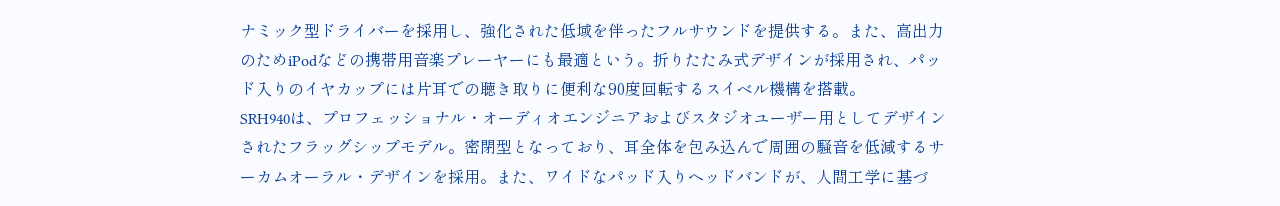ナミック型ドライバーを採用し、強化された低域を伴ったフルサウンドを提供する。また、高出力のためiPodなどの携帯用音楽プレーヤーにも最適という。折りたたみ式デザインが採用され、パッド入りのイヤカップには片耳での聴き取りに便利な90度回転するスイベル機構を搭載。
SRH940は、プロフェッショナル・オーディオエンジニアおよびスタジオユーザー用としてデザインされたフラッグシップモデル。密閉型となっており、耳全体を包み込んで周囲の騒音を低減するサーカムオーラル・デザインを採用。また、ワイドなパッド入りヘッドバンドが、人間工学に基づ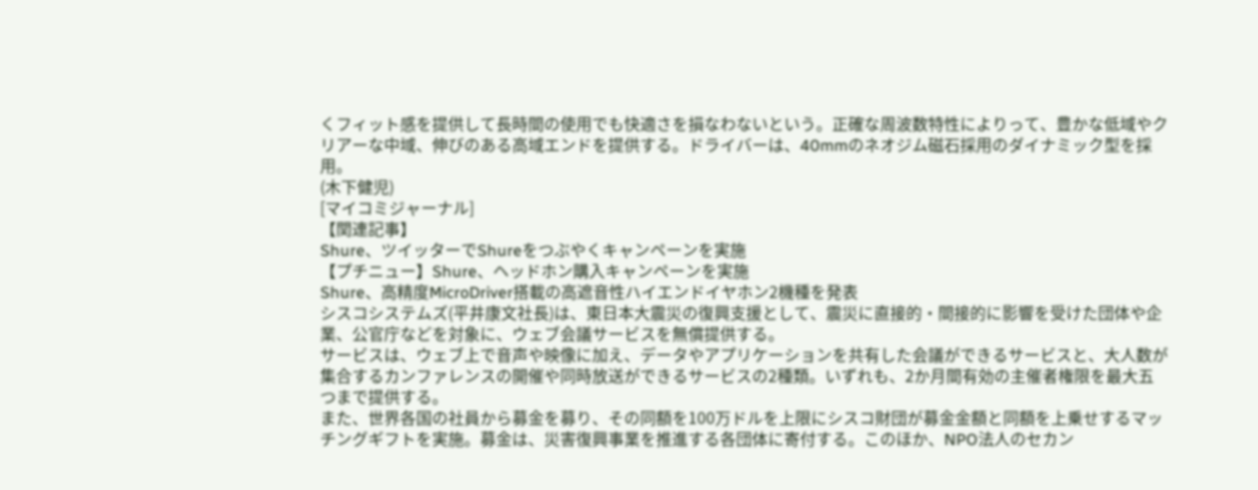くフィット感を提供して長時間の使用でも快適さを損なわないという。正確な周波数特性によりって、豊かな低域やクリアーな中域、伸びのある高域エンドを提供する。ドライバーは、40mmのネオジム磁石採用のダイナミック型を採用。
(木下健児)
[マイコミジャーナル]
【関連記事】
Shure、ツイッターでShureをつぶやくキャンペーンを実施
【プチニュー】Shure、ヘッドホン購入キャンペーンを実施
Shure、高精度MicroDriver搭載の高遮音性ハイエンドイヤホン2機種を発表
シスコシステムズ(平井康文社長)は、東日本大震災の復興支援として、震災に直接的・間接的に影響を受けた団体や企業、公官庁などを対象に、ウェブ会議サービスを無償提供する。
サービスは、ウェブ上で音声や映像に加え、データやアプリケーションを共有した会議ができるサービスと、大人数が集合するカンファレンスの開催や同時放送ができるサービスの2種類。いずれも、2か月間有効の主催者権限を最大五つまで提供する。
また、世界各国の社員から募金を募り、その同額を100万ドルを上限にシスコ財団が募金金額と同額を上乗せするマッチングギフトを実施。募金は、災害復興事業を推進する各団体に寄付する。このほか、NPO法人のセカン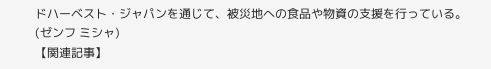ドハーベスト・ジャパンを通じて、被災地への食品や物資の支援を行っている。(ゼンフ ミシャ)
【関連記事】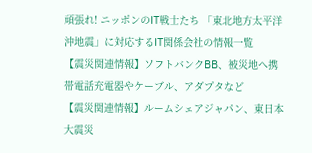頑張れ! ニッポンのIT戦士たち 「東北地方太平洋沖地震」に対応するIT関係会社の情報一覧
【震災関連情報】ソフトバンクBB、被災地へ携帯電話充電器やケーブル、アダプタなど
【震災関連情報】ルームシェアジャパン、東日本大震災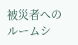被災者へのルームシ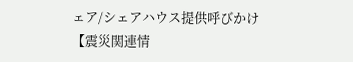ェア/シェアハウス提供呼びかけ
【震災関連情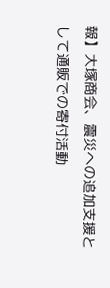報】大塚商会、震災への追加支援として通販での寄付活動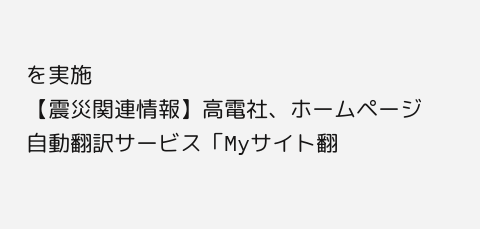を実施
【震災関連情報】高電社、ホームページ自動翻訳サービス「Myサイト翻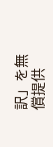訳」を無償提供